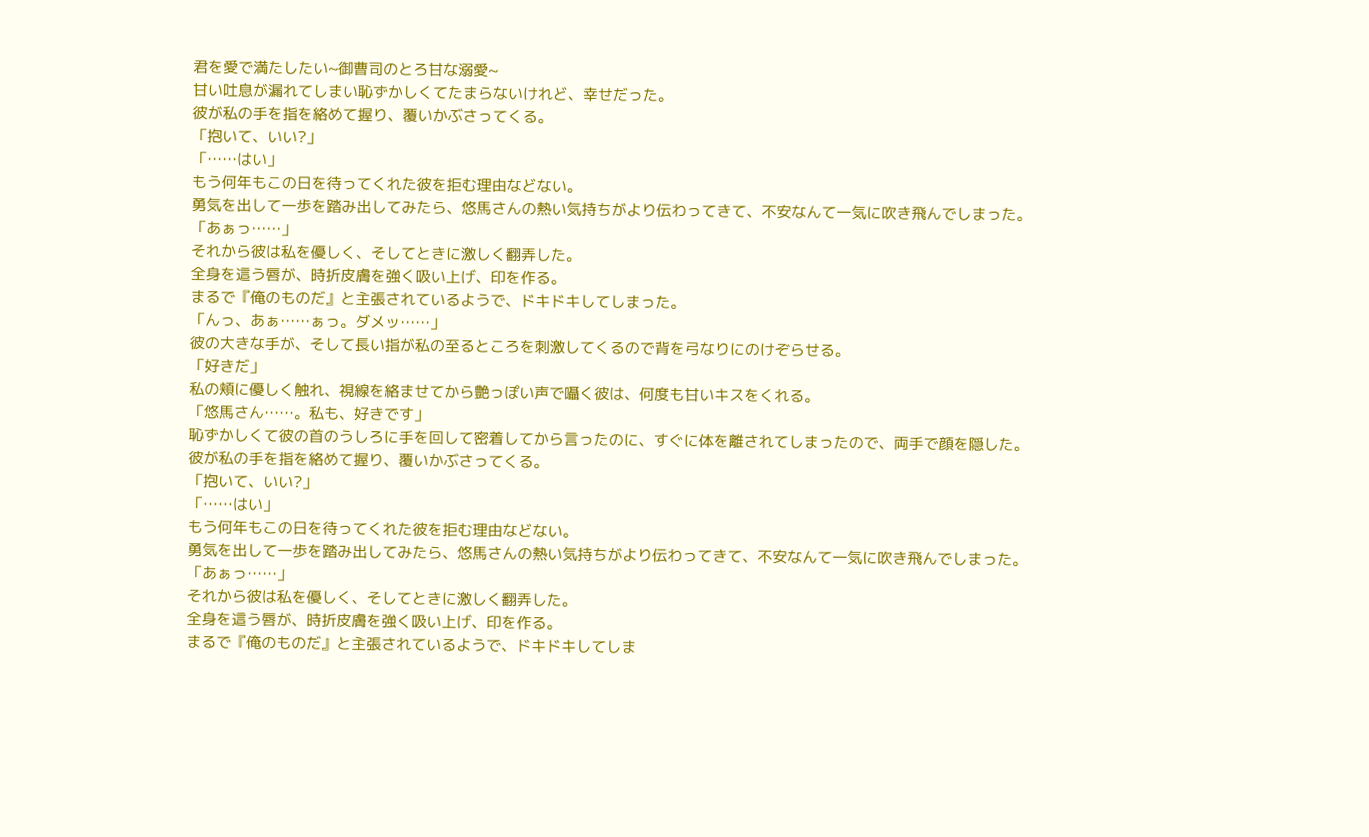君を愛で満たしたい~御曹司のとろ甘な溺愛~
甘い吐息が漏れてしまい恥ずかしくてたまらないけれど、幸せだった。
彼が私の手を指を絡めて握り、覆いかぶさってくる。
「抱いて、いい?」
「……はい」
もう何年もこの日を待ってくれた彼を拒む理由などない。
勇気を出して一歩を踏み出してみたら、悠馬さんの熱い気持ちがより伝わってきて、不安なんて一気に吹き飛んでしまった。
「あぁっ……」
それから彼は私を優しく、そしてときに激しく翻弄した。
全身を這う唇が、時折皮膚を強く吸い上げ、印を作る。
まるで『俺のものだ』と主張されているようで、ドキドキしてしまった。
「んっ、あぁ……ぁっ。ダメッ……」
彼の大きな手が、そして長い指が私の至るところを刺激してくるので背を弓なりにのけぞらせる。
「好きだ」
私の頬に優しく触れ、視線を絡ませてから艶っぽい声で囁く彼は、何度も甘いキスをくれる。
「悠馬さん……。私も、好きです」
恥ずかしくて彼の首のうしろに手を回して密着してから言ったのに、すぐに体を離されてしまったので、両手で顔を隠した。
彼が私の手を指を絡めて握り、覆いかぶさってくる。
「抱いて、いい?」
「……はい」
もう何年もこの日を待ってくれた彼を拒む理由などない。
勇気を出して一歩を踏み出してみたら、悠馬さんの熱い気持ちがより伝わってきて、不安なんて一気に吹き飛んでしまった。
「あぁっ……」
それから彼は私を優しく、そしてときに激しく翻弄した。
全身を這う唇が、時折皮膚を強く吸い上げ、印を作る。
まるで『俺のものだ』と主張されているようで、ドキドキしてしま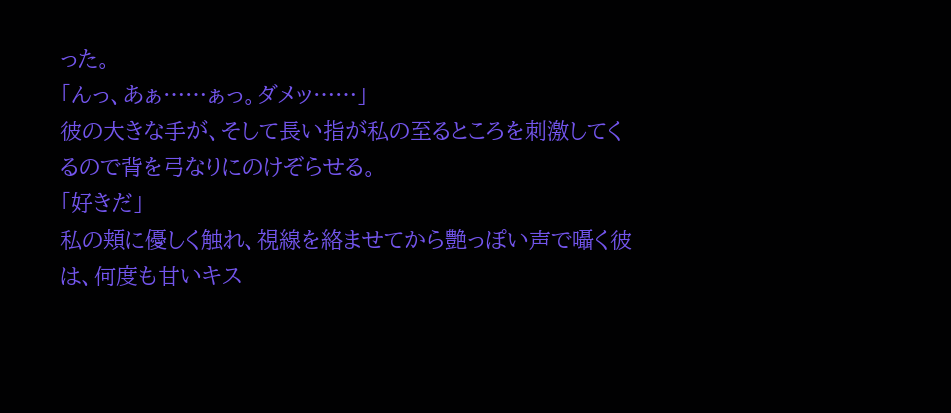った。
「んっ、あぁ……ぁっ。ダメッ……」
彼の大きな手が、そして長い指が私の至るところを刺激してくるので背を弓なりにのけぞらせる。
「好きだ」
私の頬に優しく触れ、視線を絡ませてから艶っぽい声で囁く彼は、何度も甘いキス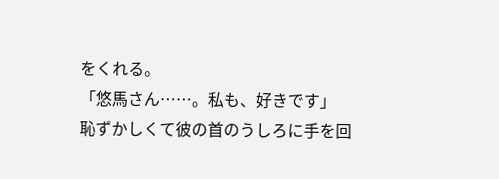をくれる。
「悠馬さん……。私も、好きです」
恥ずかしくて彼の首のうしろに手を回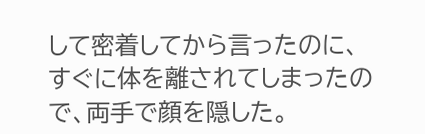して密着してから言ったのに、すぐに体を離されてしまったので、両手で顔を隠した。